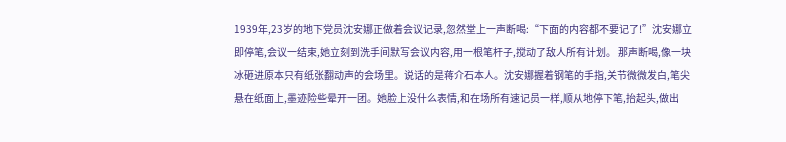1939年,23岁的地下党员沈安娜正做着会议记录,忽然堂上一声断喝:“下面的内容都不要记了!”沈安娜立即停笔,会议一结束,她立刻到洗手间默写会议内容,用一根笔杆子,搅动了敌人所有计划。 那声断喝,像一块冰砸进原本只有纸张翻动声的会场里。说话的是蒋介石本人。沈安娜握着钢笔的手指,关节微微发白,笔尖悬在纸面上,墨迹险些晕开一团。她脸上没什么表情,和在场所有速记员一样,顺从地停下笔,抬起头,做出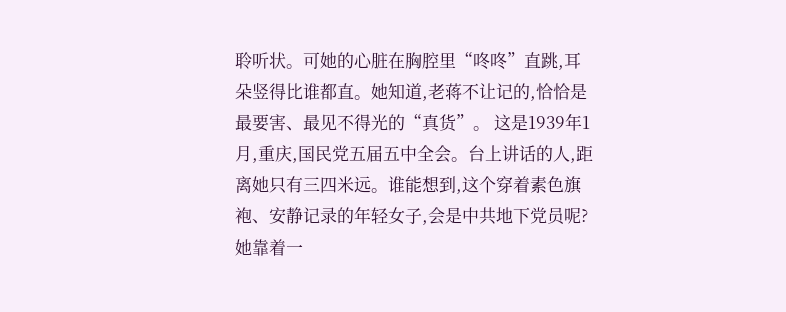聆听状。可她的心脏在胸腔里“咚咚”直跳,耳朵竖得比谁都直。她知道,老蒋不让记的,恰恰是最要害、最见不得光的“真货”。 这是1939年1月,重庆,国民党五届五中全会。台上讲话的人,距离她只有三四米远。谁能想到,这个穿着素色旗袍、安静记录的年轻女子,会是中共地下党员呢?她靠着一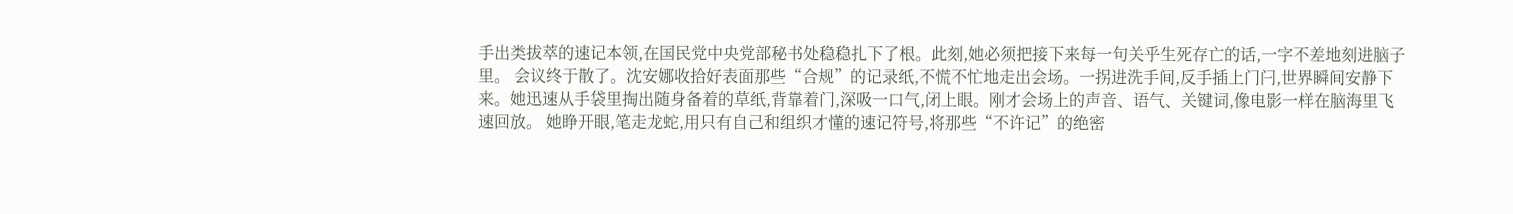手出类拔萃的速记本领,在国民党中央党部秘书处稳稳扎下了根。此刻,她必须把接下来每一句关乎生死存亡的话,一字不差地刻进脑子里。 会议终于散了。沈安娜收拾好表面那些“合规”的记录纸,不慌不忙地走出会场。一拐进洗手间,反手插上门闩,世界瞬间安静下来。她迅速从手袋里掏出随身备着的草纸,背靠着门,深吸一口气,闭上眼。刚才会场上的声音、语气、关键词,像电影一样在脑海里飞速回放。 她睁开眼,笔走龙蛇,用只有自己和组织才懂的速记符号,将那些“不许记”的绝密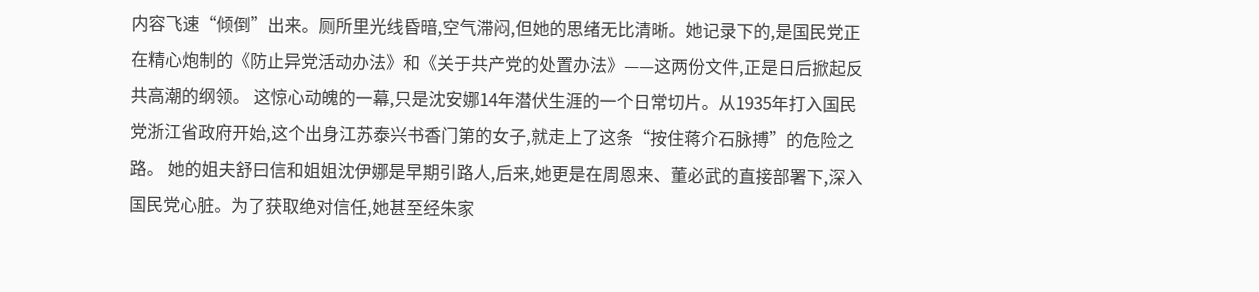内容飞速“倾倒”出来。厕所里光线昏暗,空气滞闷,但她的思绪无比清晰。她记录下的,是国民党正在精心炮制的《防止异党活动办法》和《关于共产党的处置办法》——这两份文件,正是日后掀起反共高潮的纲领。 这惊心动魄的一幕,只是沈安娜14年潜伏生涯的一个日常切片。从1935年打入国民党浙江省政府开始,这个出身江苏泰兴书香门第的女子,就走上了这条“按住蒋介石脉搏”的危险之路。 她的姐夫舒曰信和姐姐沈伊娜是早期引路人,后来,她更是在周恩来、董必武的直接部署下,深入国民党心脏。为了获取绝对信任,她甚至经朱家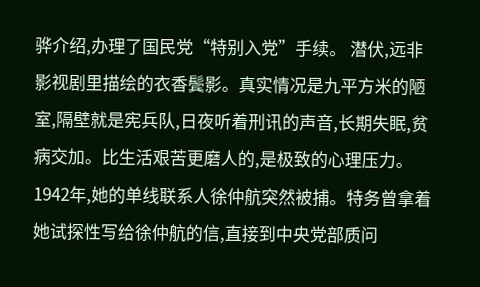骅介绍,办理了国民党“特别入党”手续。 潜伏,远非影视剧里描绘的衣香鬓影。真实情况是九平方米的陋室,隔壁就是宪兵队,日夜听着刑讯的声音,长期失眠,贫病交加。比生活艰苦更磨人的,是极致的心理压力。 1942年,她的单线联系人徐仲航突然被捕。特务曾拿着她试探性写给徐仲航的信,直接到中央党部质问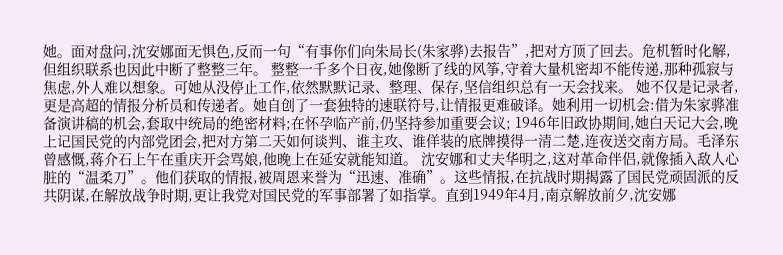她。面对盘问,沈安娜面无惧色,反而一句“有事你们向朱局长(朱家骅)去报告”,把对方顶了回去。危机暂时化解,但组织联系也因此中断了整整三年。 整整一千多个日夜,她像断了线的风筝,守着大量机密却不能传递,那种孤寂与焦虑,外人难以想象。可她从没停止工作,依然默默记录、整理、保存,坚信组织总有一天会找来。 她不仅是记录者,更是高超的情报分析员和传递者。她自创了一套独特的速联符号,让情报更难破译。她利用一切机会:借为朱家骅准备演讲稿的机会,套取中统局的绝密材料;在怀孕临产前,仍坚持参加重要会议; 1946年旧政协期间,她白天记大会,晚上记国民党的内部党团会,把对方第二天如何谈判、谁主攻、谁佯装的底牌摸得一清二楚,连夜送交南方局。毛泽东曾感慨,蒋介石上午在重庆开会骂娘,他晚上在延安就能知道。 沈安娜和丈夫华明之,这对革命伴侣,就像插入敌人心脏的“温柔刀”。他们获取的情报,被周恩来誉为“迅速、准确”。这些情报,在抗战时期揭露了国民党顽固派的反共阴谋,在解放战争时期,更让我党对国民党的军事部署了如指掌。直到1949年4月,南京解放前夕,沈安娜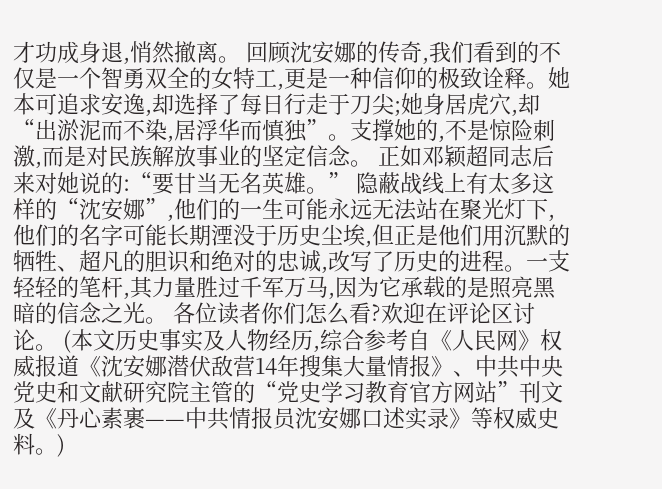才功成身退,悄然撤离。 回顾沈安娜的传奇,我们看到的不仅是一个智勇双全的女特工,更是一种信仰的极致诠释。她本可追求安逸,却选择了每日行走于刀尖;她身居虎穴,却“出淤泥而不染,居浮华而慎独”。支撑她的,不是惊险刺激,而是对民族解放事业的坚定信念。 正如邓颖超同志后来对她说的:“要甘当无名英雄。” 隐蔽战线上有太多这样的“沈安娜”,他们的一生可能永远无法站在聚光灯下,他们的名字可能长期湮没于历史尘埃,但正是他们用沉默的牺牲、超凡的胆识和绝对的忠诚,改写了历史的进程。一支轻轻的笔杆,其力量胜过千军万马,因为它承载的是照亮黑暗的信念之光。 各位读者你们怎么看?欢迎在评论区讨论。 (本文历史事实及人物经历,综合参考自《人民网》权威报道《沈安娜潜伏敌营14年搜集大量情报》、中共中央党史和文献研究院主管的“党史学习教育官方网站”刊文及《丹心素裹——中共情报员沈安娜口述实录》等权威史料。)